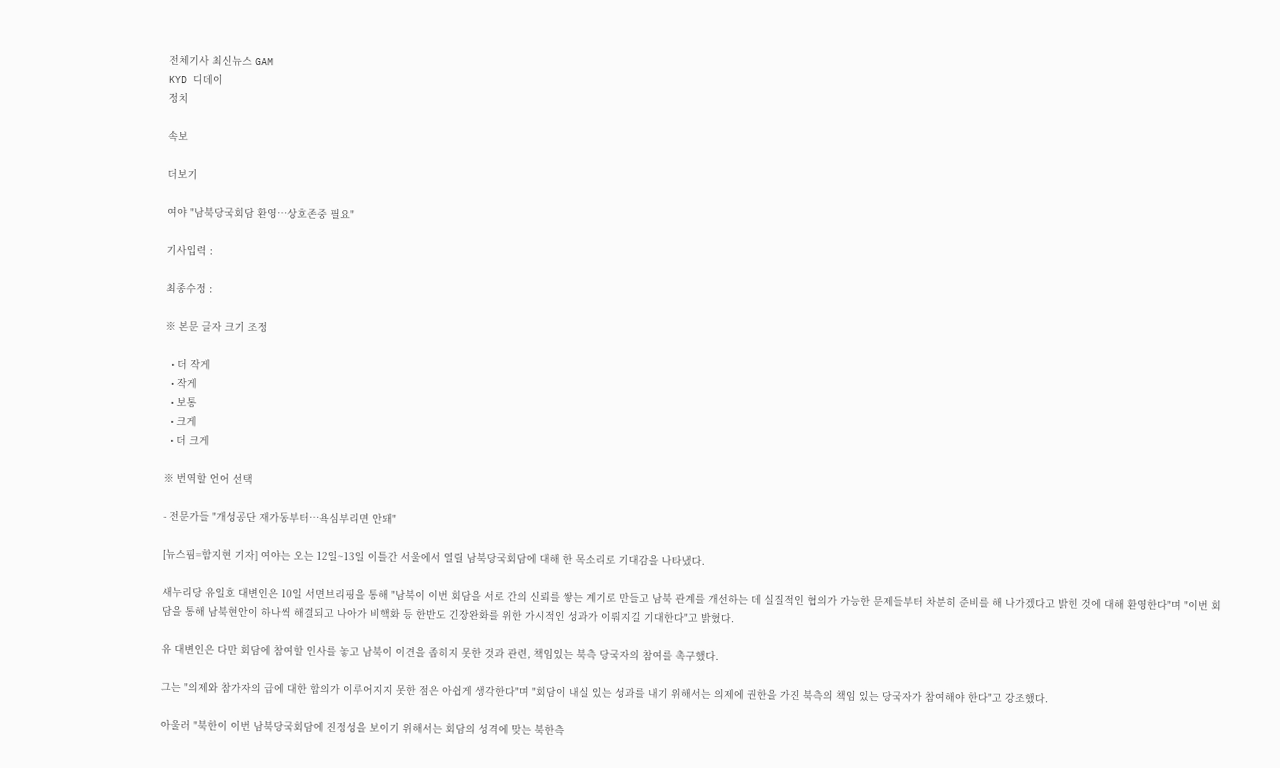전체기사 최신뉴스 GAM
KYD 디데이
정치

속보

더보기

여야 "남북당국회담 환영…상호존중 필요"

기사입력 :

최종수정 :

※ 본문 글자 크기 조정

  • 더 작게
  • 작게
  • 보통
  • 크게
  • 더 크게

※ 번역할 언어 선택

- 전문가들 "개성공단 재가동부터…욕심부리면 안돼"

[뉴스핌=함지현 기자] 여야는 오는 12일~13일 이틀간 서울에서 열릴 남북당국회담에 대해 한 목소리로 기대감을 나타냈다.

새누리당 유일호 대변인은 10일 서면브리핑을 통해 "남북이 이번 회담을 서로 간의 신뢰를 쌓는 계기로 만들고 남북 관계를 개선하는 데 실질적인 협의가 가능한 문제들부터 차분히 준비를 해 나가겠다고 밝힌 것에 대해 환영한다"며 "이번 회담을 통해 남북현안이 하나씩 해결되고 나아가 비핵화 등 한반도 긴장완화를 위한 가시적인 성과가 이뤄지길 기대한다"고 밝혔다.

유 대변인은 다만 회담에 참여할 인사를 놓고 남북이 이견을 좁히지 못한 것과 관련, 책임있는 북측 당국자의 참여를 촉구했다.

그는 "의제와 참가자의 급에 대한 합의가 이루어지지 못한 점은 아쉽게 생각한다"며 "회담이 내실 있는 성과를 내기 위해서는 의제에 권한을 가진 북측의 책임 있는 당국자가 참여해야 한다"고 강조했다.

아울러 "북한이 이번 남북당국회담에 진정성을 보이기 위해서는 회담의 성격에 맞는 북한측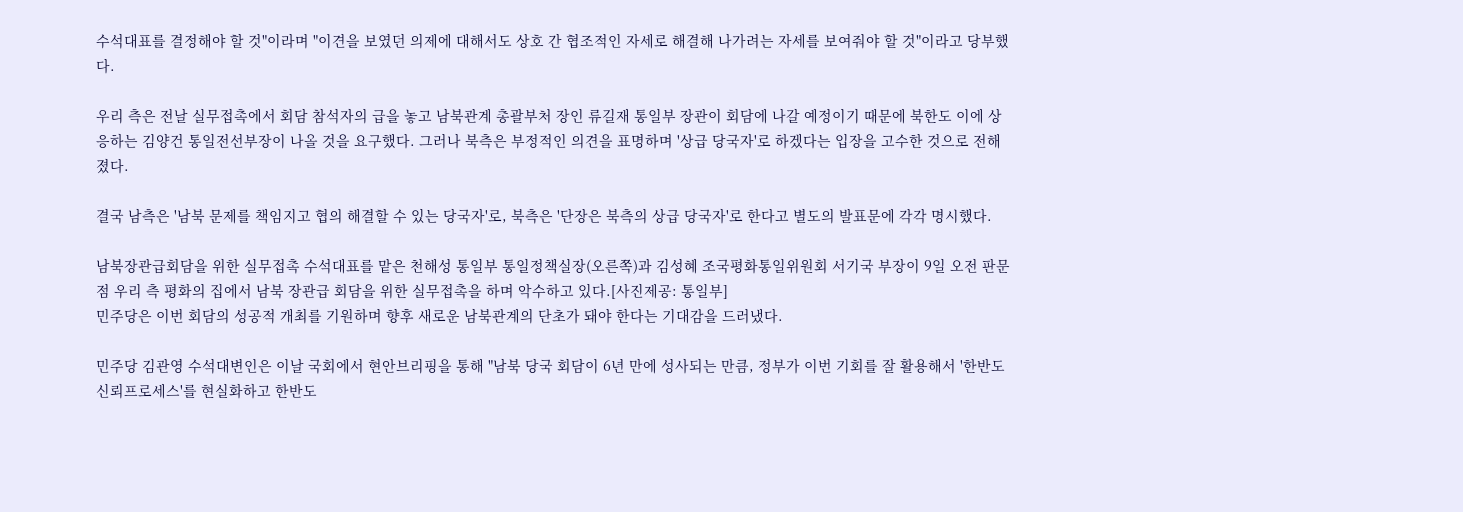수석대표를 결정해야 할 것"이라며 "이견을 보였던 의제에 대해서도 상호 간 협조적인 자세로 해결해 나가려는 자세를 보여줘야 할 것"이라고 당부했다.

우리 측은 전날 실무접촉에서 회담 참석자의 급을 놓고 남북관계 총괄부처 장인 류길재 통일부 장관이 회담에 나갈 예정이기 때문에 북한도 이에 상응하는 김양건 통일전선부장이 나올 것을 요구했다. 그러나 북측은 부정적인 의견을 표명하며 '상급 당국자'로 하겠다는 입장을 고수한 것으로 전해졌다.

결국 남측은 '남북 문제를 책임지고 협의 해결할 수 있는 당국자'로, 북측은 '단장은 북측의 상급 당국자'로 한다고 별도의 발표문에 각각 명시했다.

남북장관급회담을 위한 실무접촉 수석대표를 맡은 천해성 통일부 통일정책실장(오른쪽)과 김성혜 조국평화통일위원회 서기국 부장이 9일 오전 판문점 우리 측 평화의 집에서 남북 장관급 회담을 위한 실무접촉을 하며 악수하고 있다.[사진제공: 통일부]
민주당은 이번 회담의 성공적 개최를 기원하며 향후 새로운 남북관계의 단초가 돼야 한다는 기대감을 드러냈다.

민주당 김관영 수석대변인은 이날 국회에서 현안브리핑을 통해 "남북 당국 회담이 6년 만에 성사되는 만큼, 정부가 이번 기회를 잘 활용해서 '한반도 신뢰프로세스'를 현실화하고 한반도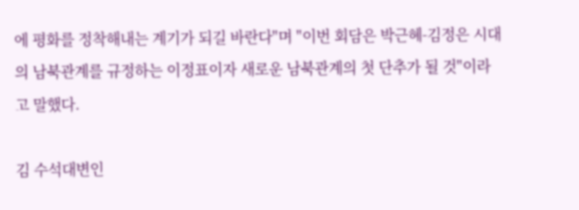에 평화를 정착해내는 계기가 되길 바란다"며 "이번 회담은 박근혜-김정은 시대의 남북관계를 규정하는 이정표이자 새로운 남북관계의 첫 단추가 될 것"이라고 말했다.

김 수석대변인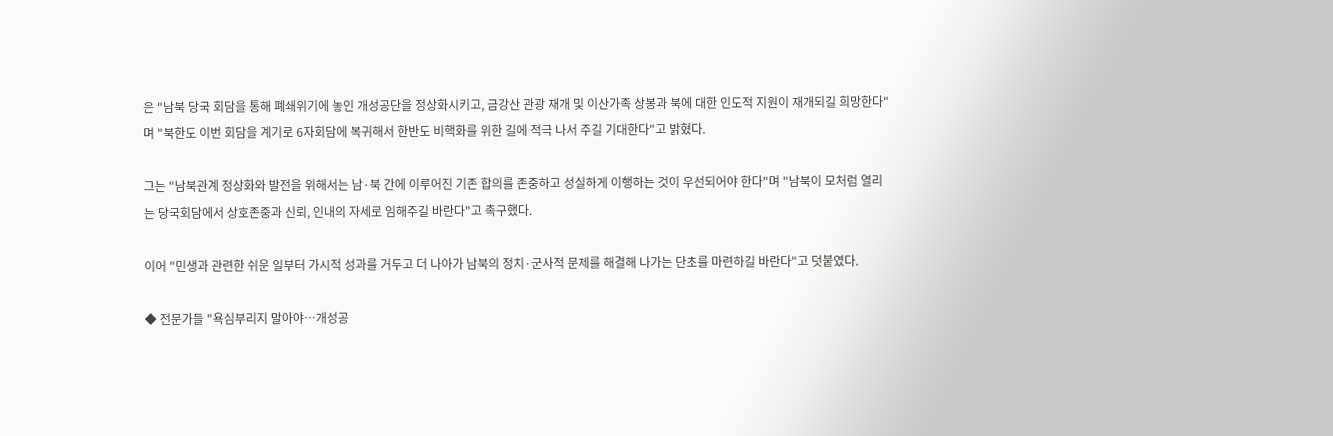은 "남북 당국 회담을 통해 폐쇄위기에 놓인 개성공단을 정상화시키고, 금강산 관광 재개 및 이산가족 상봉과 북에 대한 인도적 지원이 재개되길 희망한다"며 "북한도 이번 회담을 계기로 6자회담에 복귀해서 한반도 비핵화를 위한 길에 적극 나서 주길 기대한다"고 밝혔다.

그는 "남북관계 정상화와 발전을 위해서는 남·북 간에 이루어진 기존 합의를 존중하고 성실하게 이행하는 것이 우선되어야 한다"며 "남북이 모처럼 열리는 당국회담에서 상호존중과 신뢰, 인내의 자세로 임해주길 바란다"고 촉구했다.

이어 "민생과 관련한 쉬운 일부터 가시적 성과를 거두고 더 나아가 남북의 정치·군사적 문제를 해결해 나가는 단초를 마련하길 바란다"고 덧붙였다.

◆ 전문가들 "욕심부리지 말아야…개성공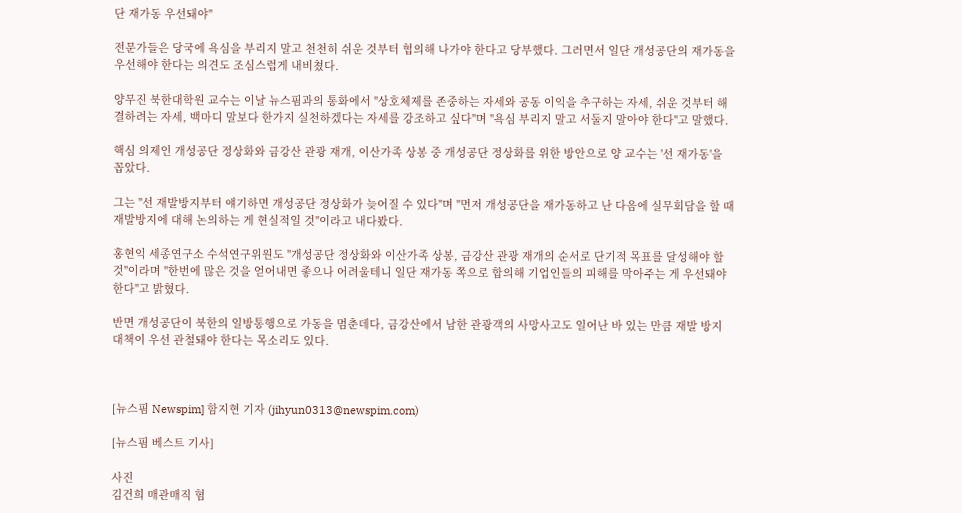단 재가동 우선돼야"

전문가들은 당국에 욕심을 부리지 말고 천천히 쉬운 것부터 협의해 나가야 한다고 당부했다. 그러면서 일단 개성공단의 재가동을 우선해야 한다는 의견도 조심스럽게 내비쳤다.

양무진 북한대학원 교수는 이날 뉴스핌과의 통화에서 "상호체제를 존중하는 자세와 공동 이익을 추구하는 자세, 쉬운 것부터 해결하려는 자세, 백마디 말보다 한가지 실천하겠다는 자세를 강조하고 싶다"며 "욕심 부리지 말고 서둘지 말아야 한다"고 말했다.

핵심 의제인 개성공단 정상화와 금강산 관광 재개, 이산가족 상봉 중 개성공단 정상화를 위한 방안으로 양 교수는 '선 재가동'을 꼽았다.

그는 "선 재발방지부터 얘기하면 개성공단 정상화가 늦어질 수 있다"며 "먼저 개성공단을 재가동하고 난 다음에 실무회담을 할 때 재발방지에 대해 논의하는 게 현실적일 것"이라고 내다봤다.

홍현익 세종연구소 수석연구위원도 "개성공단 정상화와 이산가족 상봉, 금강산 관광 재개의 순서로 단기적 목표를 달성해야 할 것"이라며 "한번에 많은 것을 얻어내면 좋으나 어려울테니 일단 재가동 쪽으로 합의해 기업인들의 피해를 막아주는 게 우선돼야 한다"고 밝혔다.

반면 개성공단이 북한의 일방통행으로 가동을 멈춘데다, 금강산에서 남한 관광객의 사망사고도 일어난 바 있는 만큼 재발 방지 대책이 우선 관철돼야 한다는 목소리도 있다.



[뉴스핌 Newspim] 함지현 기자 (jihyun0313@newspim.com)

[뉴스핌 베스트 기사]

사진
김건희 매관매직 혐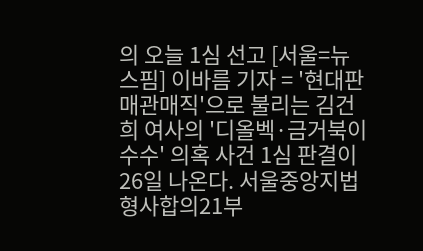의 오늘 1심 선고 [서울=뉴스핌] 이바름 기자 = '현대판 매관매직'으로 불리는 김건희 여사의 '디올벡·금거북이 수수' 의혹 사건 1심 판결이 26일 나온다. 서울중앙지법 형사합의21부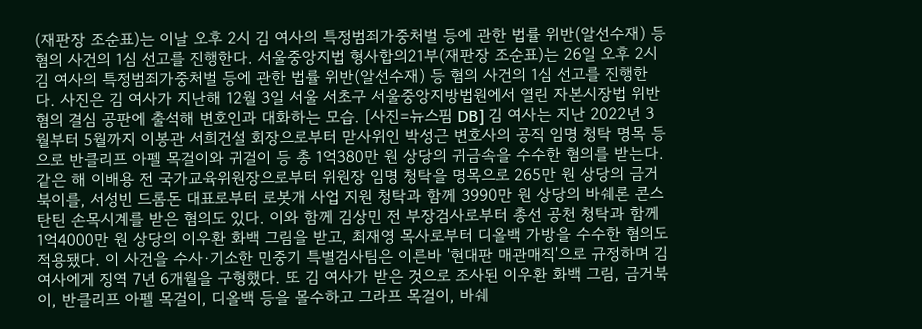(재판장 조순표)는 이날 오후 2시 김 여사의 특정범죄가중처벌 등에 관한 법률 위반(알선수재) 등 혐의 사건의 1심 선고를 진행한다. 서울중앙지법 형사합의21부(재판장 조순표)는 26일 오후 2시 김 여사의 특정범죄가중처벌 등에 관한 법률 위반(알선수재) 등 혐의 사건의 1심 선고를 진행한다. 사진은 김 여사가 지난해 12월 3일 서울 서초구 서울중앙지방법원에서 열린 자본시장법 위반 혐의 결심 공판에 출석해 변호인과 대화하는 모습. [사진=뉴스핌 DB] 김 여사는 지난 2022년 3월부터 5월까지 이봉관 서희건설 회장으로부터 맏사위인 박성근 변호사의 공직 임명 청탁 명목 등으로 반클리프 아펠 목걸이와 귀걸이 등 총 1억380만 원 상당의 귀금속을 수수한 혐의를 받는다. 같은 해 이배용 전 국가교육위원장으로부터 위원장 임명 청탁을 명목으로 265만 원 상당의 금거북이를, 서성빈 드롬돈 대표로부터 로봇개 사업 지원 청탁과 함께 3990만 원 상당의 바쉐론 콘스탄틴 손목시계를 받은 혐의도 있다. 이와 함께 김상민 전 부장검사로부터 총선 공천 청탁과 함께 1억4000만 원 상당의 이우환 화백 그림을 받고, 최재영 목사로부터 디올백 가방을 수수한 혐의도 적용됐다. 이 사건을 수사·기소한 민중기 특별검사팀은 이른바 '현대판 매관매직'으로 규정하며 김 여사에게 징역 7년 6개월을 구형했다. 또 김 여사가 받은 것으로 조사된 이우환 화백 그림, 금거북이, 반클리프 아펠 목걸이, 디올백 등을 몰수하고 그라프 목걸이, 바쉐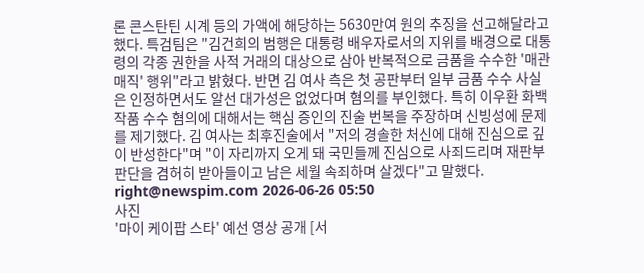론 콘스탄틴 시계 등의 가액에 해당하는 5630만여 원의 추징을 선고해달라고 했다. 특검팀은 "김건희의 범행은 대통령 배우자로서의 지위를 배경으로 대통령의 각종 권한을 사적 거래의 대상으로 삼아 반복적으로 금품을 수수한 '매관매직' 행위"라고 밝혔다. 반면 김 여사 측은 첫 공판부터 일부 금품 수수 사실은 인정하면서도 알선 대가성은 없었다며 혐의를 부인했다. 특히 이우환 화백 작품 수수 혐의에 대해서는 핵심 증인의 진술 번복을 주장하며 신빙성에 문제를 제기했다. 김 여사는 최후진술에서 "저의 경솔한 처신에 대해 진심으로 깊이 반성한다"며 "이 자리까지 오게 돼 국민들께 진심으로 사죄드리며 재판부 판단을 겸허히 받아들이고 남은 세월 속죄하며 살겠다"고 말했다. right@newspim.com 2026-06-26 05:50
사진
'마이 케이팝 스타' 예선 영상 공개 [서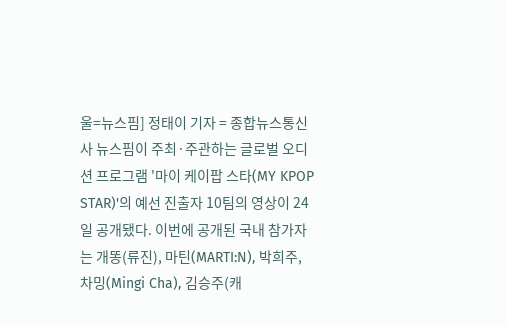울=뉴스핌] 정태이 기자 = 종합뉴스통신사 뉴스핌이 주최·주관하는 글로벌 오디션 프로그램 '마이 케이팝 스타(MY KPOP STAR)'의 예선 진출자 10팀의 영상이 24일 공개됐다. 이번에 공개된 국내 참가자는 개똥(류진), 마틴(MARTI:N), 박희주, 차밍(Mingi Cha), 김승주(캐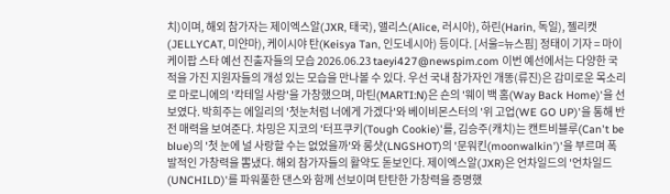치)이며, 해외 참가자는 제이엑스알(JXR, 태국), 앨리스(Alice, 러시아), 하린(Harin, 독일), 젤리캣(JELLYCAT, 미얀마), 케이시야 탄(Keisya Tan, 인도네시아) 등이다. [서울=뉴스핌] 정태이 기자 = 마이 케이팝 스타 예선 진출자들의 모습 2026.06.23 taeyi427@newspim.com 이번 예선에서는 다양한 국적을 가진 지원자들의 개성 있는 모습을 만나볼 수 있다. 우선 국내 참가자인 개똥(류진)은 감미로운 목소리로 마로니에의 '칵테일 사랑'을 가창했으며, 마틴(MARTI:N)은 숀의 '웨이 백 홈(Way Back Home)'을 선보였다. 박희주는 에일리의 '첫눈처럼 너에게 가겠다'와 베이비몬스터의 '위 고업(WE GO UP)'을 통해 반전 매력을 보여준다. 차밍은 지코의 '터프쿠키(Tough Cookie)'를, 김승주(캐치)는 캔트비블루(Can't be blue)의 '첫 눈에 널 사랑할 수는 없었을까'와 롱샷(LNGSHOT)의 '문워킨(moonwalkin')'을 부르며 폭발적인 가창력을 뽐냈다. 해외 참가자들의 활약도 돋보인다. 제이엑스알(JXR)은 언차일드의 '언차일드(UNCHILD)'를 파워풀한 댄스와 함께 선보이며 탄탄한 가창력을 증명했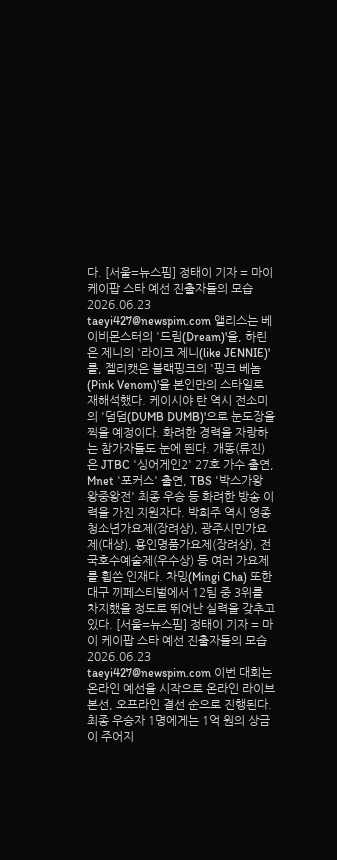다. [서울=뉴스핌] 정태이 기자 = 마이 케이팝 스타 예선 진출자들의 모습 2026.06.23 taeyi427@newspim.com 앨리스는 베이비몬스터의 '드림(Dream)'을, 하린은 제니의 '라이크 제니(like JENNIE)'를, 젤리캣은 블랙핑크의 '핑크 베놈(Pink Venom)'을 본인만의 스타일로 재해석했다. 케이시야 탄 역시 전소미의 '덤덤(DUMB DUMB)'으로 눈도장을 찍을 예정이다. 화려한 경력을 자랑하는 참가자들도 눈에 띈다. 개똥(류진)은 JTBC '싱어게인2' 27호 가수 출연, Mnet '포커스' 출연, TBS '박스가왕 왕중왕전' 최종 우승 등 화려한 방송 이력을 가진 지원자다. 박희주 역시 영종청소년가요제(장려상), 광주시민가요제(대상), 용인명품가요제(장려상), 전국호수예술제(우수상) 등 여러 가요제를 휩쓴 인재다. 차밍(Mingi Cha) 또한 대구 끼페스티벌에서 12팀 중 3위를 차지했을 정도로 뛰어난 실력을 갖추고 있다. [서울=뉴스핌] 정태이 기자 = 마이 케이팝 스타 예선 진출자들의 모습 2026.06.23 taeyi427@newspim.com 이번 대회는 온라인 예선을 시작으로 온라인 라이브 본선, 오프라인 결선 순으로 진행된다. 최종 우승자 1명에게는 1억 원의 상금이 주어지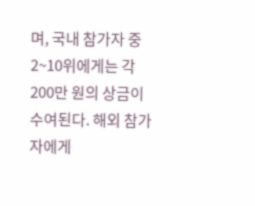며, 국내 참가자 중 2~10위에게는 각 200만 원의 상금이 수여된다. 해외 참가자에게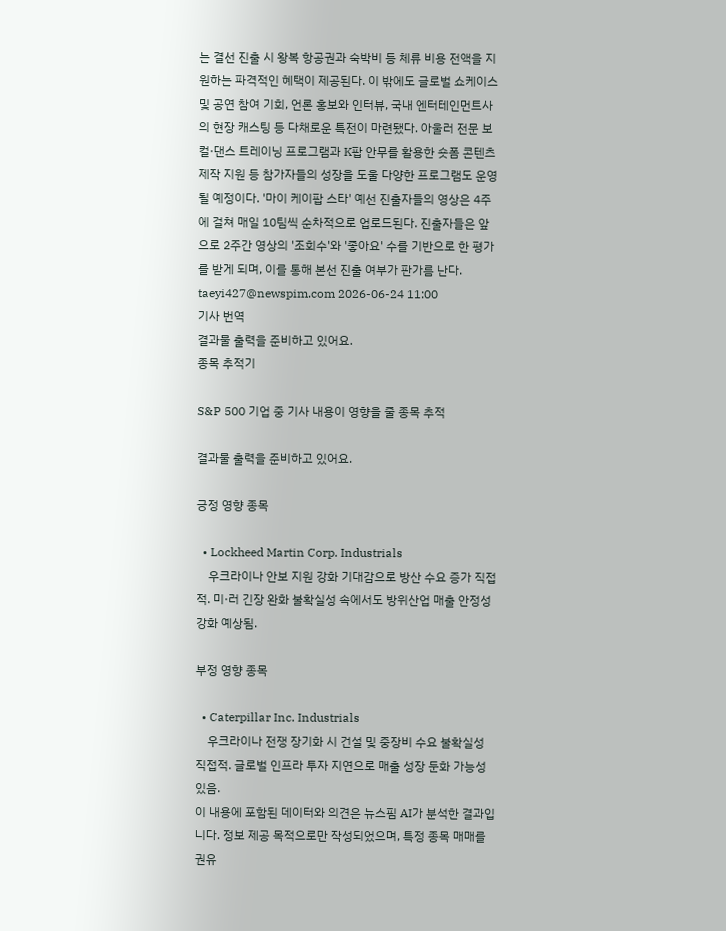는 결선 진출 시 왕복 항공권과 숙박비 등 체류 비용 전액을 지원하는 파격적인 혜택이 제공된다. 이 밖에도 글로벌 쇼케이스 및 공연 참여 기회, 언론 홍보와 인터뷰, 국내 엔터테인먼트사의 현장 캐스팅 등 다채로운 특전이 마련됐다. 아울러 전문 보컬·댄스 트레이닝 프로그램과 K팝 안무를 활용한 숏폼 콘텐츠 제작 지원 등 참가자들의 성장을 도울 다양한 프로그램도 운영될 예정이다. '마이 케이팝 스타' 예선 진출자들의 영상은 4주에 걸쳐 매일 10팀씩 순차적으로 업로드된다. 진출자들은 앞으로 2주간 영상의 '조회수'와 '좋아요' 수를 기반으로 한 평가를 받게 되며, 이를 통해 본선 진출 여부가 판가름 난다. taeyi427@newspim.com 2026-06-24 11:00
기사 번역
결과물 출력을 준비하고 있어요.
종목 추적기

S&P 500 기업 중 기사 내용이 영향을 줄 종목 추적

결과물 출력을 준비하고 있어요.

긍정 영향 종목

  • Lockheed Martin Corp. Industrials
    우크라이나 안보 지원 강화 기대감으로 방산 수요 증가 직접적. 미·러 긴장 완화 불확실성 속에서도 방위산업 매출 안정성 강화 예상됨.

부정 영향 종목

  • Caterpillar Inc. Industrials
    우크라이나 전쟁 장기화 시 건설 및 중장비 수요 불확실성 직접적. 글로벌 인프라 투자 지연으로 매출 성장 둔화 가능성 있음.
이 내용에 포함된 데이터와 의견은 뉴스핌 AI가 분석한 결과입니다. 정보 제공 목적으로만 작성되었으며, 특정 종목 매매를 권유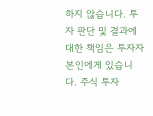하지 않습니다. 투자 판단 및 결과에 대한 책임은 투자자 본인에게 있습니다. 주식 투자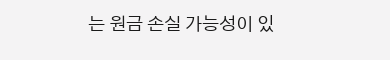는 원금 손실 가능성이 있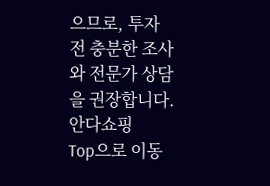으므로, 투자 전 충분한 조사와 전문가 상담을 권장합니다.
안다쇼핑
Top으로 이동